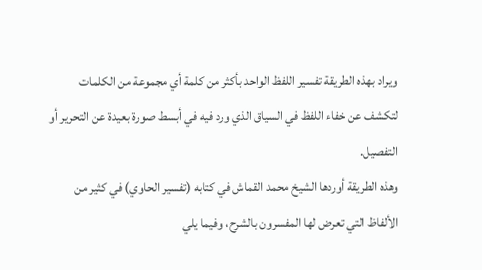ويراد بهذه الطريقة تفسير اللفظ الواحد بأكثر من كلمة أي مجموعة من الكلمات لتكشف عن خفاء اللفظ في السياق الذي ورد فيه في أبسط صورة بعيدة عن التحرير أو التفصيل.
وهذه الطريقة أوردها الشيخ محمد القماش في كتابه (تفسير الحاوي) في كثير من الألفاظ التي تعرض لها المفسرون بالشرح، وفيما يلي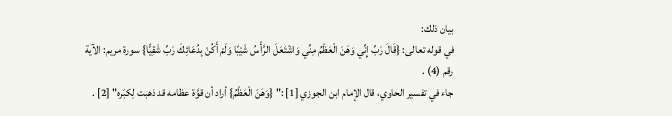بيان ذلك:
في قوله تعالى: {قَالَ رَبِّ إِنِّي وَهَنَ الْعَظْمُ مِنِّي وَاشْتَعَلَ الرَّأْسُ شَيْبًا وَلَمْ أَكُنْ بِدُعَائِكَ رَبِّ شَقِيًّا} سورة مريم: الآية رقم (4) .
جاء في تفسير الحاوي، قال الإمام ابن الجوزي [1] :" {وَهَنَ الْعَظْمُ} أراد أن قوَّة عظامه قد ذهبت لِكبَره" [2] .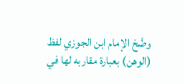وضَّحَ الإمام ابن الجوزي لفظ (الوهن) بعبارة مقاربه لها في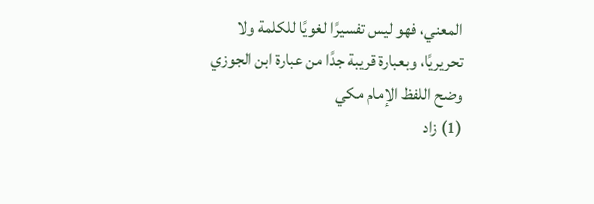المعني، فهو ليس تفسيرًا لغويًا للكلمة ولا تحريريًا، وبعبارة قريبة جدًا من عبارة ابن الجوزي وضح اللفظ الإمام مكي
(1) زاد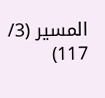المسير (3/ 117)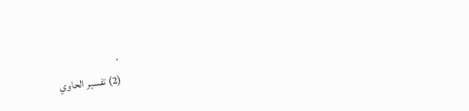.
(2) تفسير الحاوي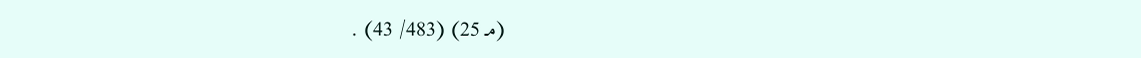(مـ 25) (483/ 43) .